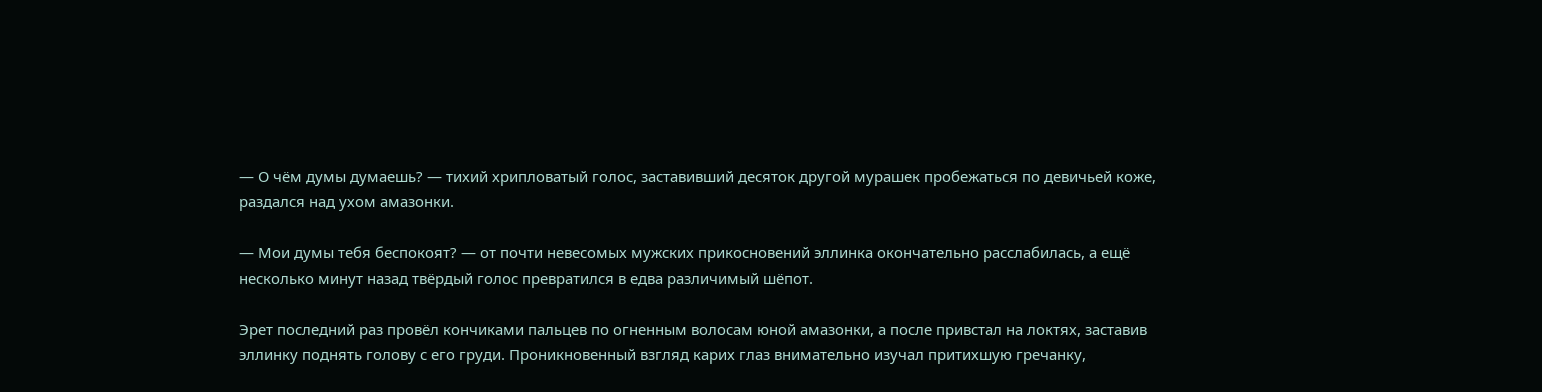― О чём думы думаешь? ― тихий хрипловатый голос, заставивший десяток другой мурашек пробежаться по девичьей коже, раздался над ухом амазонки.

― Мои думы тебя беспокоят? ― от почти невесомых мужских прикосновений эллинка окончательно расслабилась, а ещё несколько минут назад твёрдый голос превратился в едва различимый шёпот.

Эрет последний раз провёл кончиками пальцев по огненным волосам юной амазонки, а после привстал на локтях, заставив эллинку поднять голову с его груди. Проникновенный взгляд карих глаз внимательно изучал притихшую гречанку,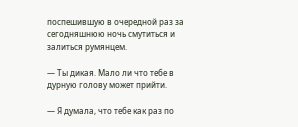поспешившую в очередной раз за сегодняшнюю ночь смутиться и залиться румянцем.

― Ты дикая. Мало ли что тебе в дурную голову может прийти.

― Я думала, что тебе как раз по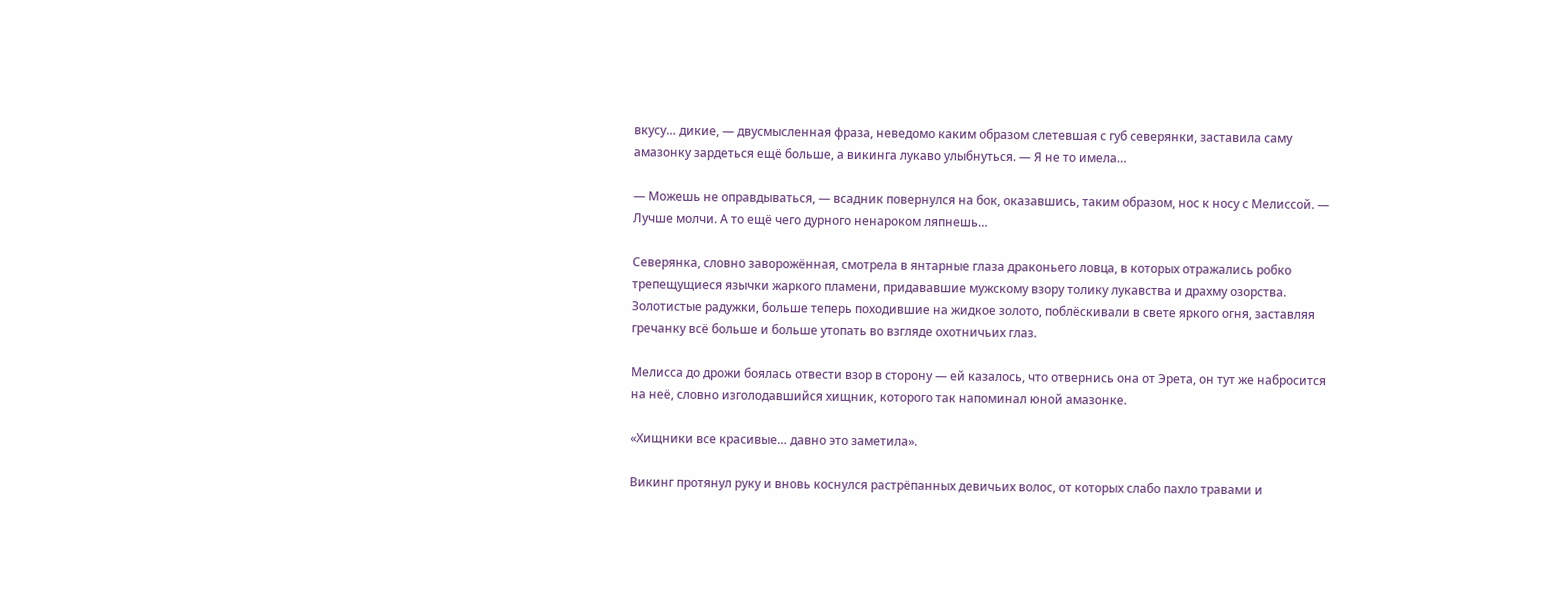вкусу… дикие, ― двусмысленная фраза, неведомо каким образом слетевшая с губ северянки, заставила саму амазонку зардеться ещё больше, а викинга лукаво улыбнуться. ― Я не то имела…

― Можешь не оправдываться, ― всадник повернулся на бок, оказавшись, таким образом, нос к носу с Мелиссой. ― Лучше молчи. А то ещё чего дурного ненароком ляпнешь…

Северянка, словно заворожённая, смотрела в янтарные глаза драконьего ловца, в которых отражались робко трепещущиеся язычки жаркого пламени, придававшие мужскому взору толику лукавства и драхму озорства. Золотистые радужки, больше теперь походившие на жидкое золото, поблёскивали в свете яркого огня, заставляя гречанку всё больше и больше утопать во взгляде охотничьих глаз.

Мелисса до дрожи боялась отвести взор в сторону ― ей казалось, что отвернись она от Эрета, он тут же набросится на неё, словно изголодавшийся хищник, которого так напоминал юной амазонке.

«Хищники все красивые… давно это заметила».

Викинг протянул руку и вновь коснулся растрёпанных девичьих волос, от которых слабо пахло травами и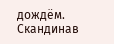дождём. Скандинав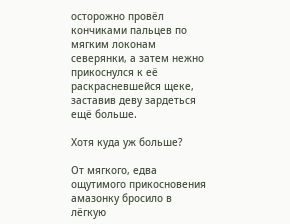осторожно провёл кончиками пальцев по мягким локонам северянки, а затем нежно прикоснулся к её раскрасневшейся щеке, заставив деву зардеться ещё больше.

Хотя куда уж больше?

От мягкого, едва ощутимого прикосновения амазонку бросило в лёгкую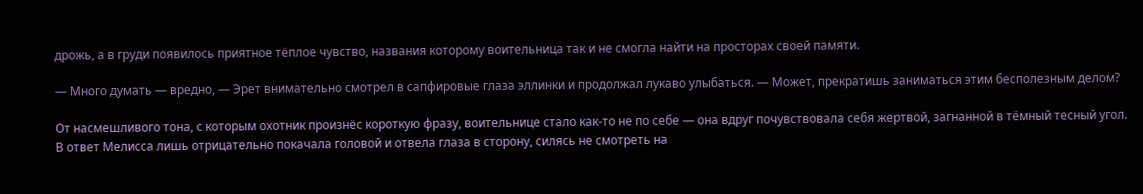дрожь, а в груди появилось приятное тёплое чувство, названия которому воительница так и не смогла найти на просторах своей памяти.

― Много думать ― вредно, ― Эрет внимательно смотрел в сапфировые глаза эллинки и продолжал лукаво улыбаться. ― Может, прекратишь заниматься этим бесполезным делом?

От насмешливого тона, с которым охотник произнёс короткую фразу, воительнице стало как-то не по себе ― она вдруг почувствовала себя жертвой, загнанной в тёмный тесный угол. В ответ Мелисса лишь отрицательно покачала головой и отвела глаза в сторону, силясь не смотреть на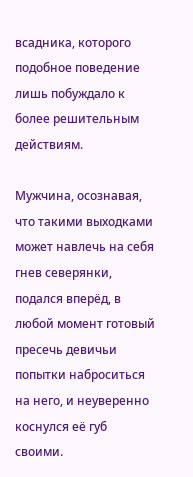всадника, которого подобное поведение лишь побуждало к более решительным действиям.

Мужчина, осознавая, что такими выходками может навлечь на себя гнев северянки, подался вперёд, в любой момент готовый пресечь девичьи попытки наброситься на него, и неуверенно коснулся её губ своими.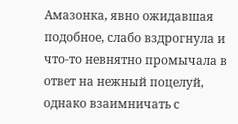Амазонка, явно ожидавшая подобное, слабо вздрогнула и что-то невнятно промычала в ответ на нежный поцелуй, однако взаимничать с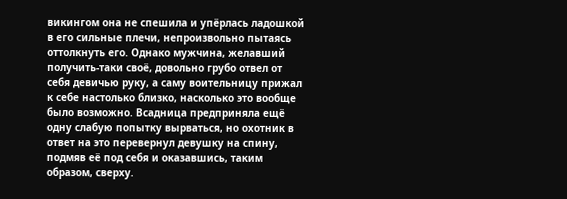викингом она не спешила и упёрлась ладошкой в его сильные плечи, непроизвольно пытаясь оттолкнуть его. Однако мужчина, желавший получить-таки своё, довольно грубо отвел от себя девичью руку, а саму воительницу прижал к себе настолько близко, насколько это вообще было возможно. Всадница предприняла ещё одну слабую попытку вырваться, но охотник в ответ на это перевернул девушку на спину, подмяв её под себя и оказавшись, таким образом, сверху.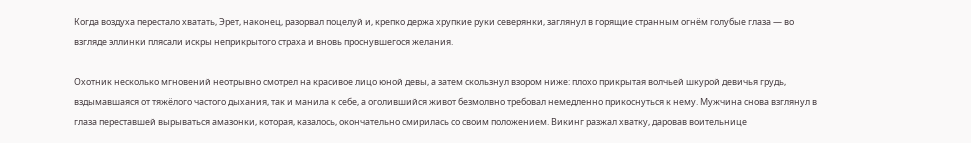Когда воздуха перестало хватать, Эрет, наконец, разорвал поцелуй и, крепко держа хрупкие руки северянки, заглянул в горящие странным огнём голубые глаза ― во взгляде эллинки плясали искры неприкрытого страха и вновь проснувшегося желания.

Охотник несколько мгновений неотрывно смотрел на красивое лицо юной девы, а затем скользнул взором ниже: плохо прикрытая волчьей шкурой девичья грудь, вздымавшаяся от тяжёлого частого дыхания, так и манила к себе, а оголившийся живот безмолвно требовал немедленно прикоснуться к нему. Мужчина снова взглянул в глаза переставшей вырываться амазонки, которая, казалось, окончательно смирилась со своим положением. Викинг разжал хватку, даровав воительнице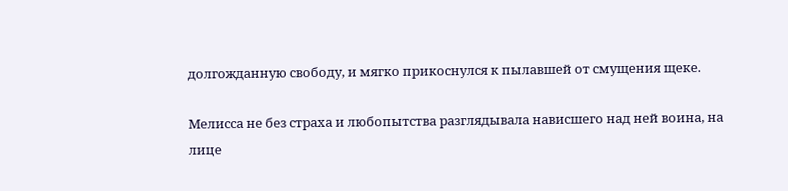долгожданную свободу, и мягко прикоснулся к пылавшей от смущения щеке.

Мелисса не без страха и любопытства разглядывала нависшего над ней воина, на лице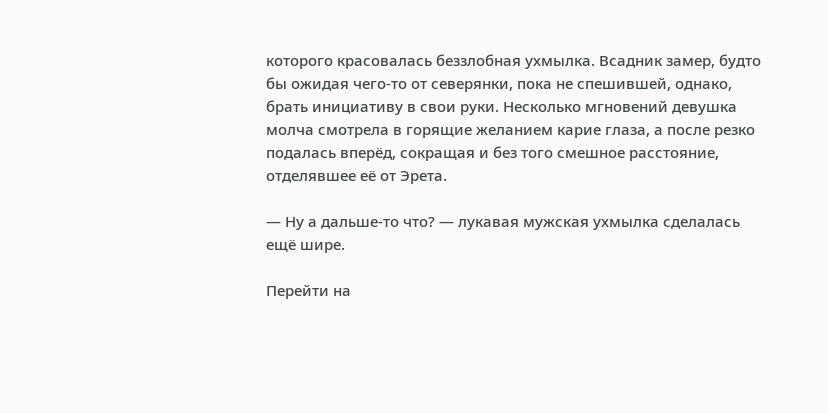которого красовалась беззлобная ухмылка. Всадник замер, будто бы ожидая чего-то от северянки, пока не спешившей, однако, брать инициативу в свои руки. Несколько мгновений девушка молча смотрела в горящие желанием карие глаза, а после резко подалась вперёд, сокращая и без того смешное расстояние, отделявшее её от Эрета.

― Ну а дальше-то что? ― лукавая мужская ухмылка сделалась ещё шире.

Перейти на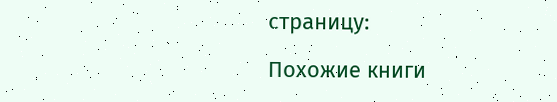страницу:

Похожие книги